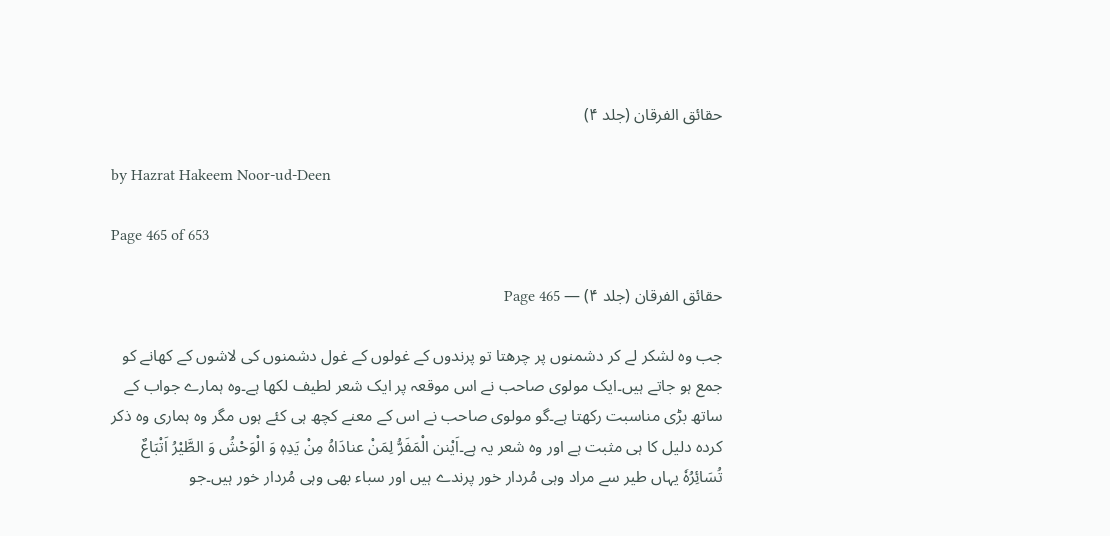حقائق الفرقان (جلد ۴)

by Hazrat Hakeem Noor-ud-Deen

Page 465 of 653

حقائق الفرقان (جلد ۴) — Page 465

جب وہ لشکر لے کر دشمنوں پر چرھتا تو پرندوں کے غولوں کے غول دشمنوں کی لاشوں کے کھانے کو جمع ہو جاتے ہیں۔ایک مولوی صاحب نے اس موقعہ پر ایک شعر لطیف لکھا ہے۔وہ ہمارے جواب کے ساتھ بڑی مناسبت رکھتا ہے۔گو مولوی صاحب نے اس کے معنے کچھ ہی کئے ہوں مگر وہ ہماری وہ ذکر کردہ دلیل کا ہی مثبت ہے اور وہ شعر یہ ہے۔اَیْنن الْمَفَرُّ لِمَنْ عنادَاہُ مِنْ یَدِہٖ وَ الْوَحْشُ وَ الطَّیْرُ اَتْبَاعٌ تُسَائِرُہٗ یہاں طیر سے مراد وہی مُردار خور پرندے ہیں اور سباء بھی وہی مُردار خور ہیں۔جو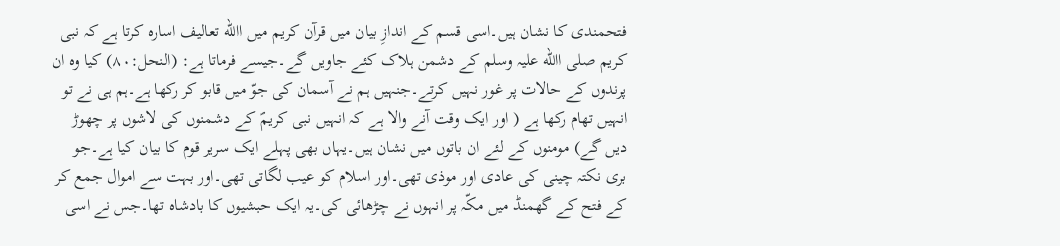فتحمندی کا نشان ہیں۔اسی قسم کے اندازِ بیان میں قرآن کریم میں االله تعالیف اسارہ کرتا ہے کہ نبی کریم صلی االله علیہ وسلم کے دشمن ہلاک کئے جاویں گے۔جیسے فرماتا ہے: (النحل:۸۰) کیا وہ ان پرندوں کے حالات پر غور نہیں کرتے۔جنہیں ہم نے آسمان کی جوّ میں قابو کر رکھا ہے۔ہم ہی نے تو انہیں تھام رکھا ہے ( اور ایک وقت آنے والا ہے کہ انہیں نبی کریمؐ کے دشمنوں کی لاشوں پر چھوڑ دیں گے) مومنوں کے لئے ان باتوں میں نشان ہیں۔یہاں بھی پہلے ایک سریر قوم کا بیان کیا ہے۔جو بری نکتہ چینی کی عادی اور موذی تھی۔اور اسلام کو عیب لگاتی تھی۔اور بہت سے اموال جمع کر کے فتح کے گھمنڈ میں مکّہ پر انہوں نے چڑھائی کی۔یہ ایک حبشیوں کا بادشاہ تھا۔جس نے اسی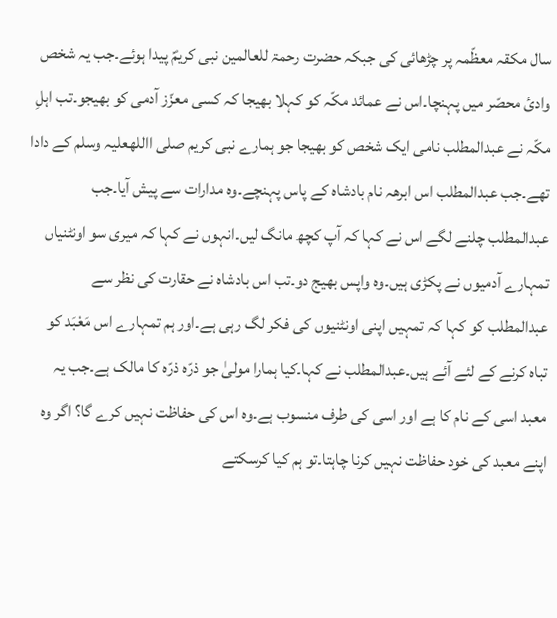سال مکقہ معظّمہ پر چڑھائی کی جبکہ حضرت رحمۃ للعالمین نبی کریمؐ پیدا ہوئے۔جب یہ شخص وادیٔ محصّر میں پہنچا۔اس نے عمائد مکّہ کو کہلا بھیجا کہ کسی معزّز آدمی کو بھیجو۔تب اہلِ مکّہ نے عبدالمطلب نامی ایک شخص کو بھیجا جو ہمارے نبی کریم صلی االلهعلیہ وسلم کے دادا تھے۔جب عبدالمطلب اس ابرھہ نام بادشاہ کے پاس پہنچے۔وہ مدارات سے پیش آیا۔جب عبدالمطلب چلنے لگے اس نے کہا کہ آپ کچھ مانگ لیں۔انہوں نے کہا کہ میری سو اونٹنیاں تمہارے آدمیوں نے پکڑی ہیں۔وہ واپس بھیج دو۔تب اس بادشاہ نے حقارت کی نظر سے عبدالمطلب کو کہا کہ تمہیں اپنی اونٹنیوں کی فکر لگ رہی ہے۔اور ہم تمہارے اس مَعْبَد کو تباہ کرنے کے لئے آئے ہیں۔عبدالمطلب نے کہا۔کیا ہمارا مولیٰ جو ذرّہ ذرّہ کا مالک ہے۔جب یہ معبد اسی کے نام کا ہے اور اسی کی طرف منسوب ہے۔وہ اس کی حفاظت نہیں کرے گا؟ اگر وہ اپنے معبد کی خود حفاظت نہیں کرنا چاہتا۔تو ہم کیا کرسکتے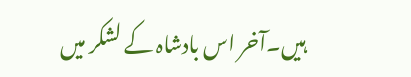ہیں۔آخر اس بادشاہ کے لشکر میں